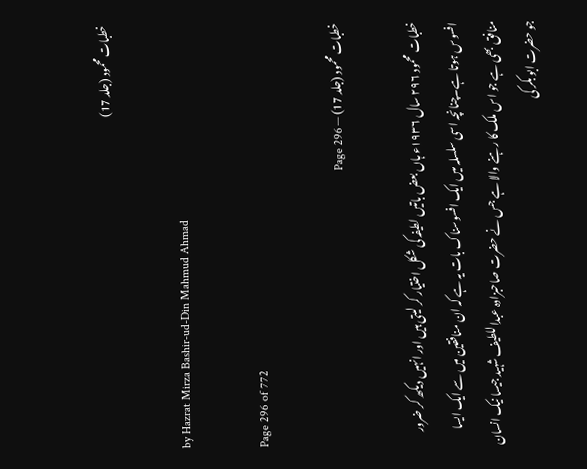خطبات محمود (جلد 17)

by Hazrat Mirza Bashir-ud-Din Mahmud Ahmad

Page 296 of 772

خطبات محمود (جلد 17) — Page 296

خطبات محمود ۲۹۶ سال ۱۹۳۶ء ہاں بعض باتیں لطیفہ کی شکل اختیار کر لیتی ہیں اور انہیں دیکھ کر ضرور افسوس ہوتا ہے۔چنانچہ اسی سلسلہ میں ایک افسوسناک بات یہ ہے کہ ان منافقین میں سے ایک ایسا منافق بھی ہے جو اس ملک کا رہنے والا ہے جس نے حضرت صاحبزادہ عبداللطیف شہید جیسا نیک انسان جو حضرت ابو بکر کی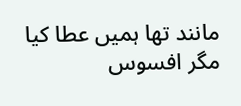مانند تھا ہمیں عطا کیا مگر افسوس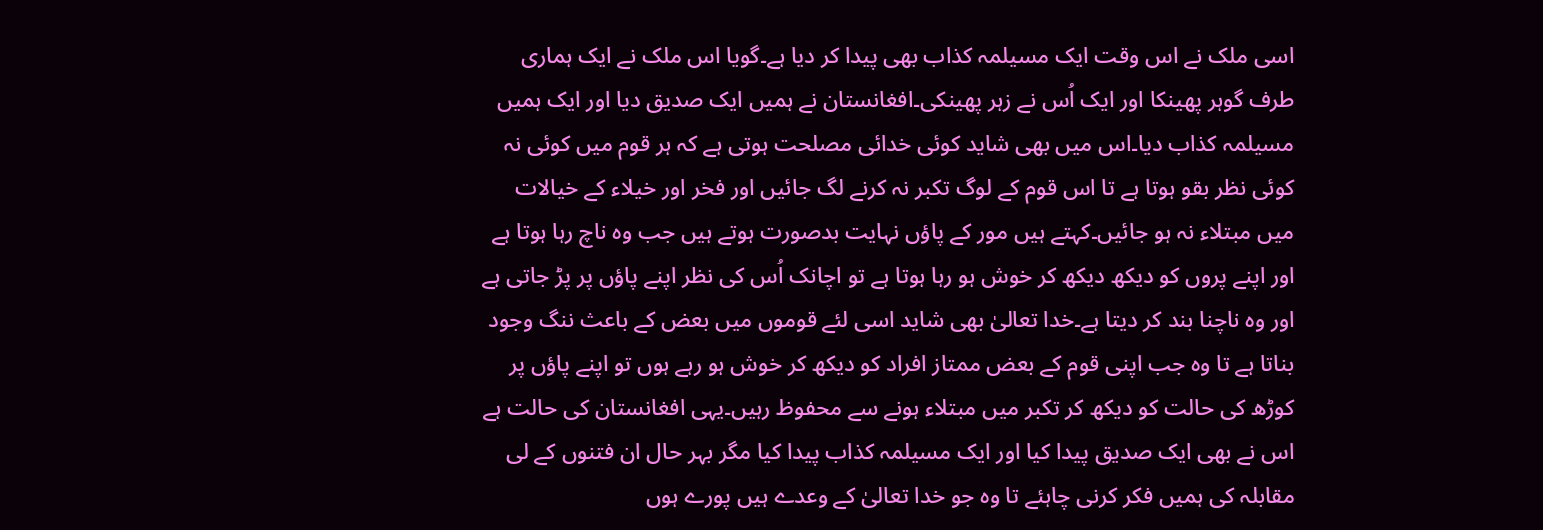اسی ملک نے اس وقت ایک مسیلمہ کذاب بھی پیدا کر دیا ہے۔گویا اس ملک نے ایک ہماری طرف گوہر پھینکا اور ایک اُس نے زہر پھینکی۔افغانستان نے ہمیں ایک صدیق دیا اور ایک ہمیں مسیلمہ کذاب دیا۔اس میں بھی شاید کوئی خدائی مصلحت ہوتی ہے کہ ہر قوم میں کوئی نہ کوئی نظر بقو ہوتا ہے تا اس قوم کے لوگ تکبر نہ کرنے لگ جائیں اور فخر اور خیلاء کے خیالات میں مبتلاء نہ ہو جائیں۔کہتے ہیں مور کے پاؤں نہایت بدصورت ہوتے ہیں جب وہ ناچ رہا ہوتا ہے اور اپنے پروں کو دیکھ دیکھ کر خوش ہو رہا ہوتا ہے تو اچانک اُس کی نظر اپنے پاؤں پر پڑ جاتی ہے اور وہ ناچنا بند کر دیتا ہے۔خدا تعالیٰ بھی شاید اسی لئے قوموں میں بعض کے باعث ننگ وجود بناتا ہے تا وہ جب اپنی قوم کے بعض ممتاز افراد کو دیکھ کر خوش ہو رہے ہوں تو اپنے پاؤں پر کوڑھ کی حالت کو دیکھ کر تکبر میں مبتلاء ہونے سے محفوظ رہیں۔یہی افغانستان کی حالت ہے اس نے بھی ایک صدیق پیدا کیا اور ایک مسیلمہ کذاب پیدا کیا مگر بہر حال ان فتنوں کے لی مقابلہ کی ہمیں فکر کرنی چاہئے تا وہ جو خدا تعالیٰ کے وعدے ہیں پورے ہوں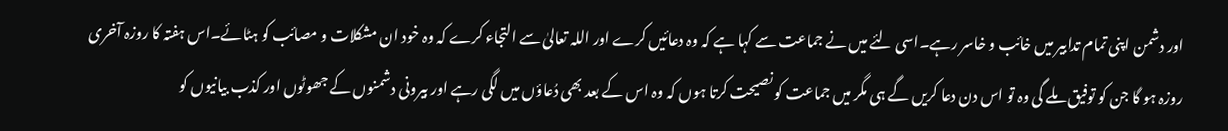اور دشمن اپنی تمام تدابیر میں خائب و خاسر رہے۔اسی لئے میں نے جماعت سے کہا ہے کہ وہ دعائیں کرے اور اللہ تعالیٰ سے التجاء کرے کہ وہ خود ان مشکلات و مصائب کو ہٹائے۔اس ہفتہ کا روزہ آخری روزہ ہو گا جن کو توفیق ملے گی وہ تو اس دن دعا کریں گے ہی مگر میں جماعت کو نصیحت کرتا ہوں کہ وہ اس کے بعد بھی دُعاؤں میں لگی رہے اور بیرونی دشمنوں کے جھوٹوں اور کذب بیانیوں کو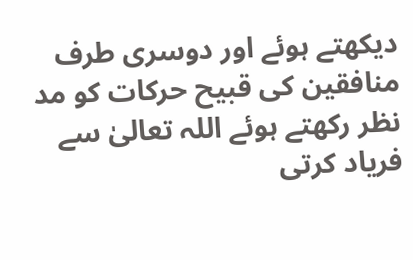دیکھتے ہوئے اور دوسری طرف منافقین کی قبیح حرکات کو مد نظر رکھتے ہوئے اللہ تعالیٰ سے فریاد کرتی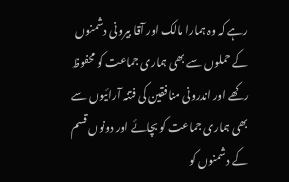رہے کہ وہ ہمارا مالک اور آقا بیرونی دشمنوں کے حملوں سے بھی ہماری جماعت کو محفوظ رکھے اور اندرونی منافقین کی فتنہ آرائیوں سے بھی ہماری جماعت کو بچائے اور دونوں قسم کے دشمنوں کو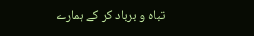تباہ و برباد کر کے ہمارے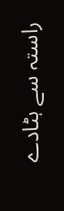راستہ سے ہٹادے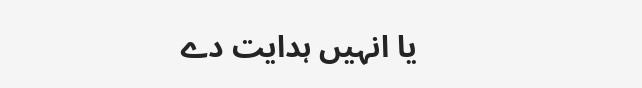یا انہیں ہدایت دے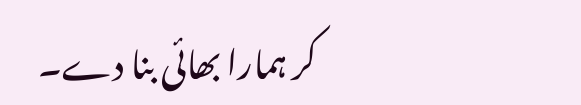کر ہمارا بھائی بنا دے۔